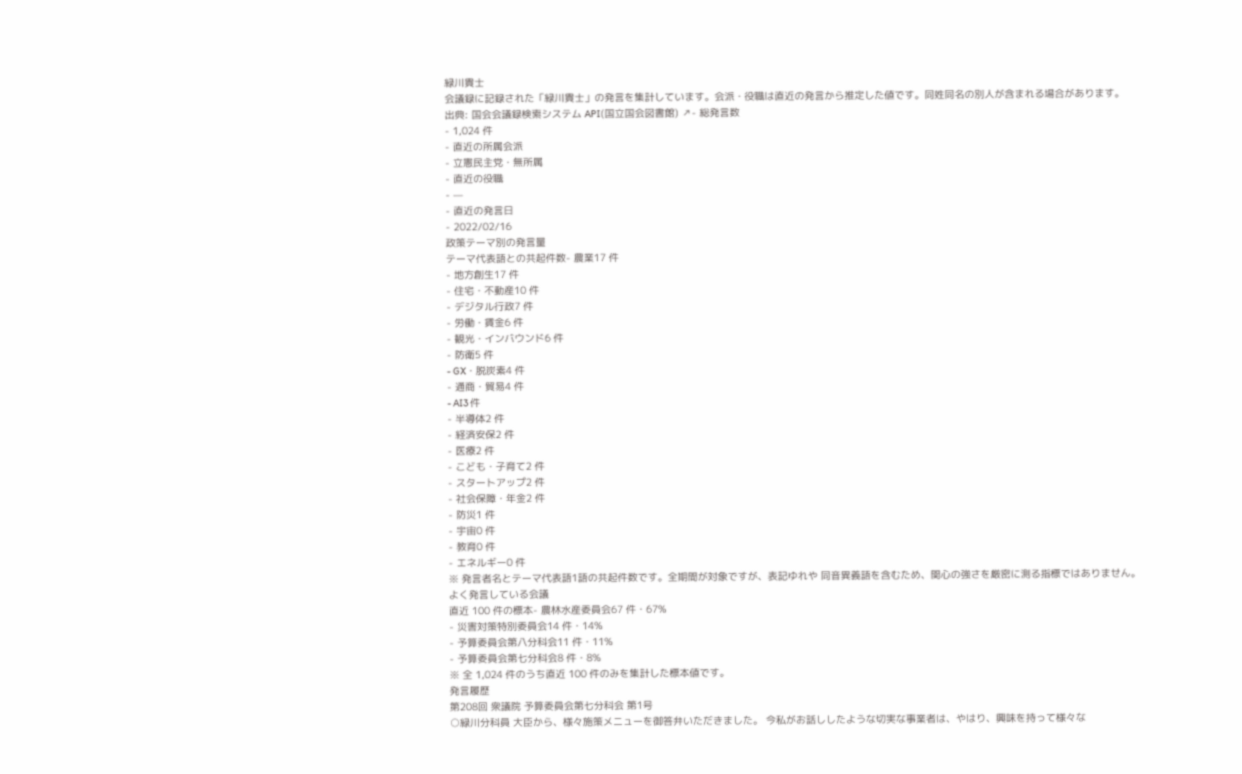緑川貴士
会議録に記録された「緑川貴士」の発言を集計しています。会派・役職は直近の発言から推定した値です。同姓同名の別人が含まれる場合があります。
出典: 国会会議録検索システム API(国立国会図書館) ↗- 総発言数
- 1,024 件
- 直近の所属会派
- 立憲民主党・無所属
- 直近の役職
- —
- 直近の発言日
- 2022/02/16
政策テーマ別の発言量
テーマ代表語との共起件数- 農業17 件
- 地方創生17 件
- 住宅・不動産10 件
- デジタル行政7 件
- 労働・賃金6 件
- 観光・インバウンド6 件
- 防衛5 件
- GX・脱炭素4 件
- 通商・貿易4 件
- AI3 件
- 半導体2 件
- 経済安保2 件
- 医療2 件
- こども・子育て2 件
- スタートアップ2 件
- 社会保障・年金2 件
- 防災1 件
- 宇宙0 件
- 教育0 件
- エネルギー0 件
※ 発言者名とテーマ代表語1語の共起件数です。全期間が対象ですが、表記ゆれや 同音異義語を含むため、関心の強さを厳密に測る指標ではありません。
よく発言している会議
直近 100 件の標本- 農林水産委員会67 件・67%
- 災害対策特別委員会14 件・14%
- 予算委員会第八分科会11 件・11%
- 予算委員会第七分科会8 件・8%
※ 全 1,024 件のうち直近 100 件のみを集計した標本値です。
発言履歴
第208回 衆議院 予算委員会第七分科会 第1号
○緑川分科員 大臣から、様々施策メニューを御答弁いただきました。 今私がお話ししたような切実な事業者は、やはり、興味を持って様々な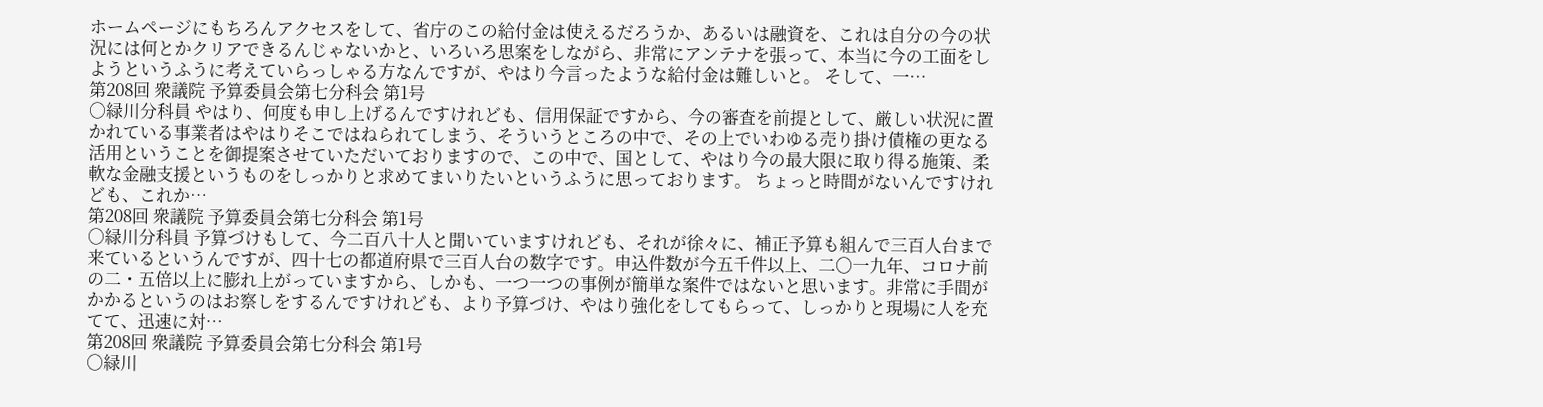ホームページにもちろんアクセスをして、省庁のこの給付金は使えるだろうか、あるいは融資を、これは自分の今の状況には何とかクリアできるんじゃないかと、いろいろ思案をしながら、非常にアンテナを張って、本当に今の工面をしようというふうに考えていらっしゃる方なんですが、やはり今言ったような給付金は難しいと。 そして、一…
第208回 衆議院 予算委員会第七分科会 第1号
○緑川分科員 やはり、何度も申し上げるんですけれども、信用保証ですから、今の審査を前提として、厳しい状況に置かれている事業者はやはりそこではねられてしまう、そういうところの中で、その上でいわゆる売り掛け債権の更なる活用ということを御提案させていただいておりますので、この中で、国として、やはり今の最大限に取り得る施策、柔軟な金融支援というものをしっかりと求めてまいりたいというふうに思っております。 ちょっと時間がないんですけれども、これか…
第208回 衆議院 予算委員会第七分科会 第1号
○緑川分科員 予算づけもして、今二百八十人と聞いていますけれども、それが徐々に、補正予算も組んで三百人台まで来ているというんですが、四十七の都道府県で三百人台の数字です。申込件数が今五千件以上、二〇一九年、コロナ前の二・五倍以上に膨れ上がっていますから、しかも、一つ一つの事例が簡単な案件ではないと思います。非常に手間がかかるというのはお察しをするんですけれども、より予算づけ、やはり強化をしてもらって、しっかりと現場に人を充てて、迅速に対…
第208回 衆議院 予算委員会第七分科会 第1号
○緑川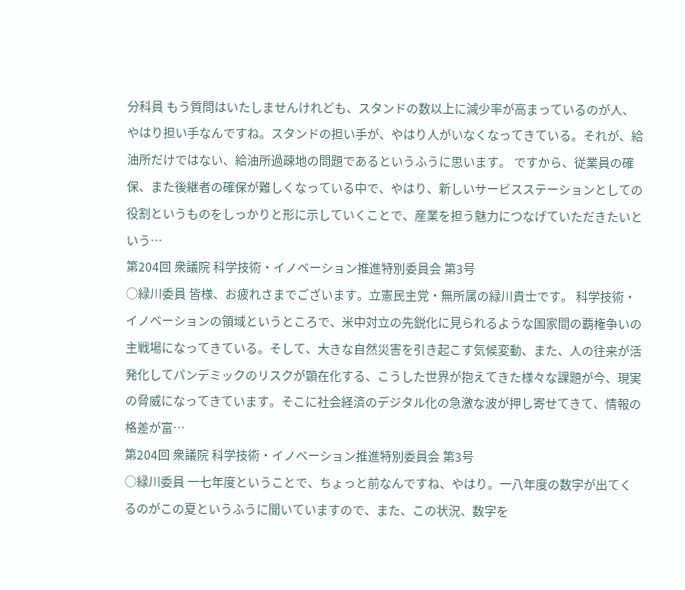分科員 もう質問はいたしませんけれども、スタンドの数以上に減少率が高まっているのが人、やはり担い手なんですね。スタンドの担い手が、やはり人がいなくなってきている。それが、給油所だけではない、給油所過疎地の問題であるというふうに思います。 ですから、従業員の確保、また後継者の確保が難しくなっている中で、やはり、新しいサービスステーションとしての役割というものをしっかりと形に示していくことで、産業を担う魅力につなげていただきたいという…
第204回 衆議院 科学技術・イノベーション推進特別委員会 第3号
○緑川委員 皆様、お疲れさまでございます。立憲民主党・無所属の緑川貴士です。 科学技術・イノベーションの領域というところで、米中対立の先鋭化に見られるような国家間の覇権争いの主戦場になってきている。そして、大きな自然災害を引き起こす気候変動、また、人の往来が活発化してパンデミックのリスクが顕在化する、こうした世界が抱えてきた様々な課題が今、現実の脅威になってきています。そこに社会経済のデジタル化の急激な波が押し寄せてきて、情報の格差が富…
第204回 衆議院 科学技術・イノベーション推進特別委員会 第3号
○緑川委員 一七年度ということで、ちょっと前なんですね、やはり。一八年度の数字が出てくるのがこの夏というふうに聞いていますので、また、この状況、数字を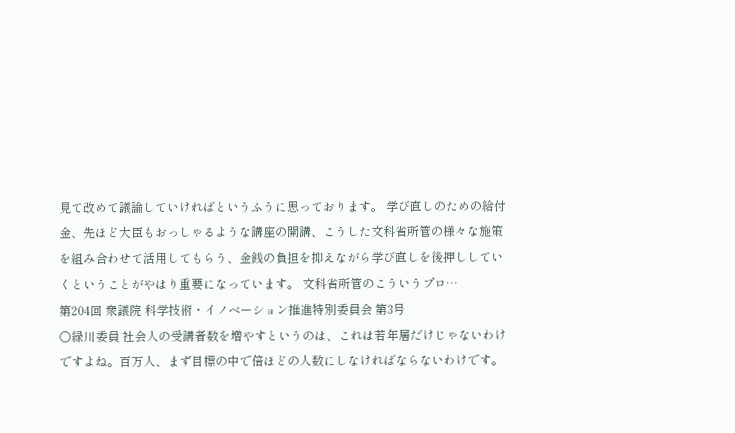見て改めて議論していければというふうに思っております。 学び直しのための給付金、先ほど大臣もおっしゃるような講座の開講、こうした文科省所管の様々な施策を組み合わせて活用してもらう、金銭の負担を抑えながら学び直しを後押ししていくということがやはり重要になっています。 文科省所管のこういうプロ…
第204回 衆議院 科学技術・イノベーション推進特別委員会 第3号
○緑川委員 社会人の受講者数を増やすというのは、これは若年層だけじゃないわけですよね。百万人、まず目標の中で倍ほどの人数にしなければならないわけです。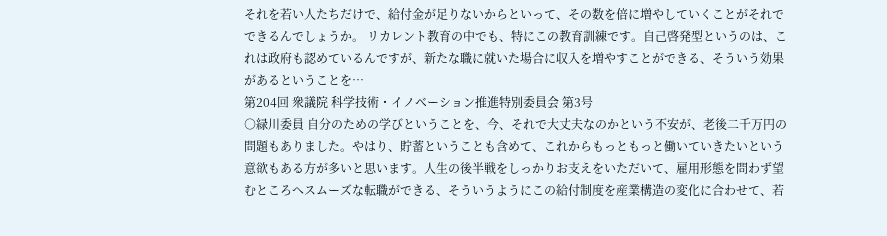それを若い人たちだけで、給付金が足りないからといって、その数を倍に増やしていくことがそれでできるんでしょうか。 リカレント教育の中でも、特にこの教育訓練です。自己啓発型というのは、これは政府も認めているんですが、新たな職に就いた場合に収入を増やすことができる、そういう効果があるということを…
第204回 衆議院 科学技術・イノベーション推進特別委員会 第3号
○緑川委員 自分のための学びということを、今、それで大丈夫なのかという不安が、老後二千万円の問題もありました。やはり、貯蓄ということも含めて、これからもっともっと働いていきたいという意欲もある方が多いと思います。人生の後半戦をしっかりお支えをいただいて、雇用形態を問わず望むところへスムーズな転職ができる、そういうようにこの給付制度を産業構造の変化に合わせて、若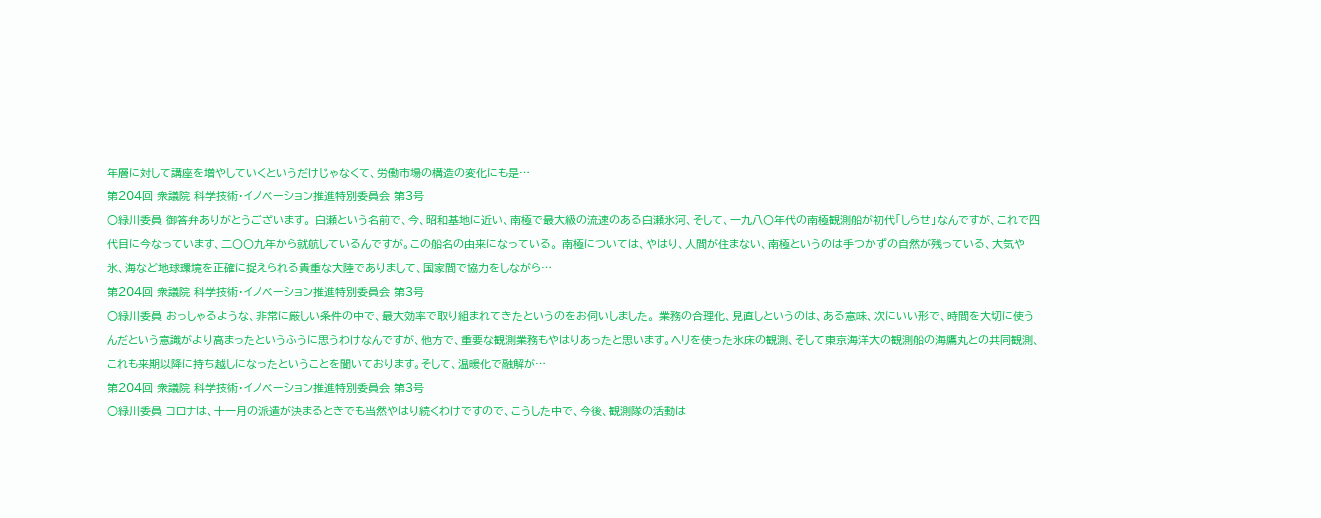年層に対して講座を増やしていくというだけじゃなくて、労働市場の構造の変化にも是…
第204回 衆議院 科学技術・イノベーション推進特別委員会 第3号
○緑川委員 御答弁ありがとうございます。 白瀬という名前で、今、昭和基地に近い、南極で最大級の流速のある白瀬氷河、そして、一九八〇年代の南極観測船が初代「しらせ」なんですが、これで四代目に今なっています、二〇〇九年から就航しているんですが。この船名の由来になっている。 南極については、やはり、人間が住まない、南極というのは手つかずの自然が残っている、大気や氷、海など地球環境を正確に捉えられる貴重な大陸でありまして、国家間で協力をしながら…
第204回 衆議院 科学技術・イノベーション推進特別委員会 第3号
○緑川委員 おっしゃるような、非常に厳しい条件の中で、最大効率で取り組まれてきたというのをお伺いしました。 業務の合理化、見直しというのは、ある意味、次にいい形で、時間を大切に使うんだという意識がより高まったというふうに思うわけなんですが、他方で、重要な観測業務もやはりあったと思います。ヘリを使った氷床の観測、そして東京海洋大の観測船の海鷹丸との共同観測、これも来期以降に持ち越しになったということを聞いております。そして、温暖化で融解が…
第204回 衆議院 科学技術・イノベーション推進特別委員会 第3号
○緑川委員 コロナは、十一月の派遣が決まるときでも当然やはり続くわけですので、こうした中で、今後、観測隊の活動は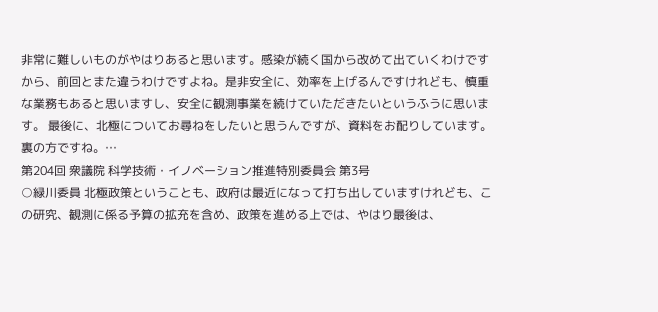非常に難しいものがやはりあると思います。感染が続く国から改めて出ていくわけですから、前回とまた違うわけですよね。是非安全に、効率を上げるんですけれども、慎重な業務もあると思いますし、安全に観測事業を続けていただきたいというふうに思います。 最後に、北極についてお尋ねをしたいと思うんですが、資料をお配りしています。裏の方ですね。…
第204回 衆議院 科学技術・イノベーション推進特別委員会 第3号
○緑川委員 北極政策ということも、政府は最近になって打ち出していますけれども、この研究、観測に係る予算の拡充を含め、政策を進める上では、やはり最後は、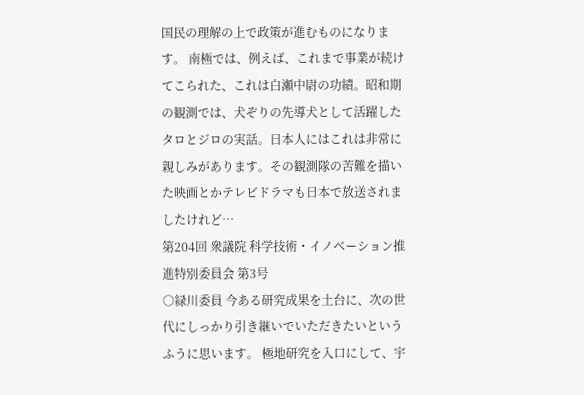国民の理解の上で政策が進むものになります。 南極では、例えば、これまで事業が続けてこられた、これは白瀬中尉の功績。昭和期の観測では、犬ぞりの先導犬として活躍したタロとジロの実話。日本人にはこれは非常に親しみがあります。その観測隊の苦難を描いた映画とかテレビドラマも日本で放送されましたけれど…
第204回 衆議院 科学技術・イノベーション推進特別委員会 第3号
○緑川委員 今ある研究成果を土台に、次の世代にしっかり引き継いでいただきたいというふうに思います。 極地研究を入口にして、宇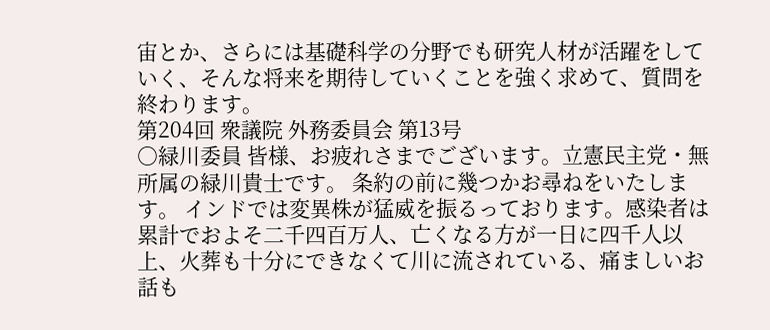宙とか、さらには基礎科学の分野でも研究人材が活躍をしていく、そんな将来を期待していくことを強く求めて、質問を終わります。
第204回 衆議院 外務委員会 第13号
○緑川委員 皆様、お疲れさまでございます。立憲民主党・無所属の緑川貴士です。 条約の前に幾つかお尋ねをいたします。 インドでは変異株が猛威を振るっております。感染者は累計でおよそ二千四百万人、亡くなる方が一日に四千人以上、火葬も十分にできなくて川に流されている、痛ましいお話も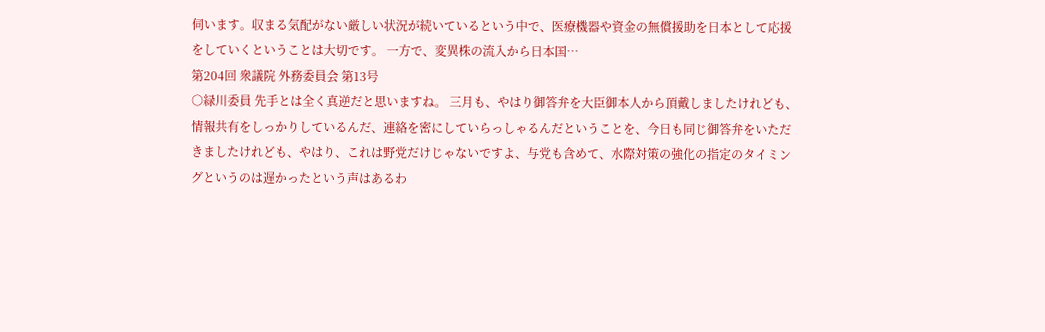伺います。収まる気配がない厳しい状況が続いているという中で、医療機器や資金の無償援助を日本として応援をしていくということは大切です。 一方で、変異株の流入から日本国…
第204回 衆議院 外務委員会 第13号
○緑川委員 先手とは全く真逆だと思いますね。 三月も、やはり御答弁を大臣御本人から頂戴しましたけれども、情報共有をしっかりしているんだ、連絡を密にしていらっしゃるんだということを、今日も同じ御答弁をいただきましたけれども、やはり、これは野党だけじゃないですよ、与党も含めて、水際対策の強化の指定のタイミングというのは遅かったという声はあるわ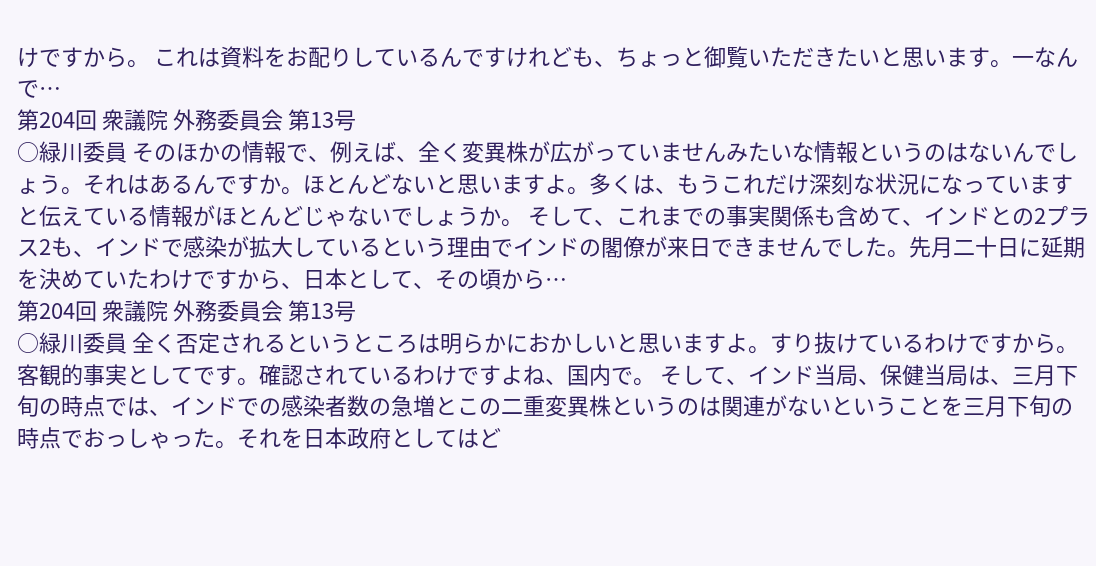けですから。 これは資料をお配りしているんですけれども、ちょっと御覧いただきたいと思います。一なんで…
第204回 衆議院 外務委員会 第13号
○緑川委員 そのほかの情報で、例えば、全く変異株が広がっていませんみたいな情報というのはないんでしょう。それはあるんですか。ほとんどないと思いますよ。多くは、もうこれだけ深刻な状況になっていますと伝えている情報がほとんどじゃないでしょうか。 そして、これまでの事実関係も含めて、インドとの2プラス2も、インドで感染が拡大しているという理由でインドの閣僚が来日できませんでした。先月二十日に延期を決めていたわけですから、日本として、その頃から…
第204回 衆議院 外務委員会 第13号
○緑川委員 全く否定されるというところは明らかにおかしいと思いますよ。すり抜けているわけですから。客観的事実としてです。確認されているわけですよね、国内で。 そして、インド当局、保健当局は、三月下旬の時点では、インドでの感染者数の急増とこの二重変異株というのは関連がないということを三月下旬の時点でおっしゃった。それを日本政府としてはど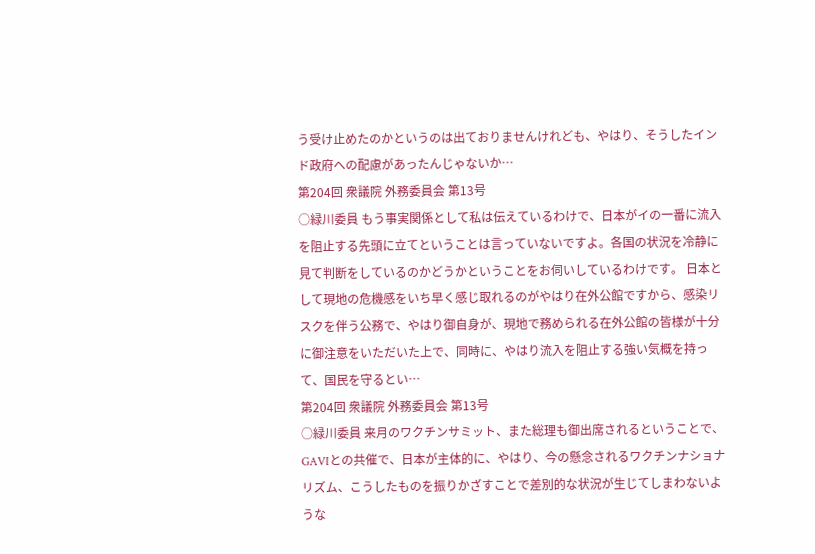う受け止めたのかというのは出ておりませんけれども、やはり、そうしたインド政府への配慮があったんじゃないか…
第204回 衆議院 外務委員会 第13号
○緑川委員 もう事実関係として私は伝えているわけで、日本がイの一番に流入を阻止する先頭に立てということは言っていないですよ。各国の状況を冷静に見て判断をしているのかどうかということをお伺いしているわけです。 日本として現地の危機感をいち早く感じ取れるのがやはり在外公館ですから、感染リスクを伴う公務で、やはり御自身が、現地で務められる在外公館の皆様が十分に御注意をいただいた上で、同時に、やはり流入を阻止する強い気概を持って、国民を守るとい…
第204回 衆議院 外務委員会 第13号
○緑川委員 来月のワクチンサミット、また総理も御出席されるということで、GAVIとの共催で、日本が主体的に、やはり、今の懸念されるワクチンナショナリズム、こうしたものを振りかざすことで差別的な状況が生じてしまわないような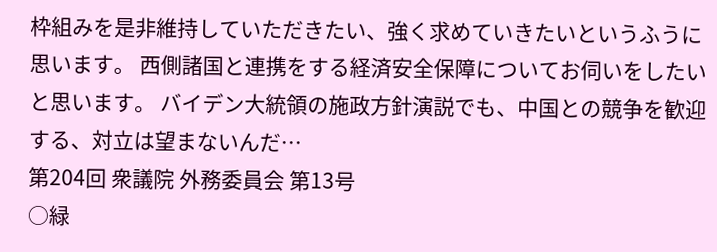枠組みを是非維持していただきたい、強く求めていきたいというふうに思います。 西側諸国と連携をする経済安全保障についてお伺いをしたいと思います。 バイデン大統領の施政方針演説でも、中国との競争を歓迎する、対立は望まないんだ…
第204回 衆議院 外務委員会 第13号
○緑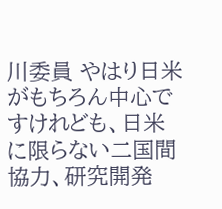川委員 やはり日米がもちろん中心ですけれども、日米に限らない二国間協力、研究開発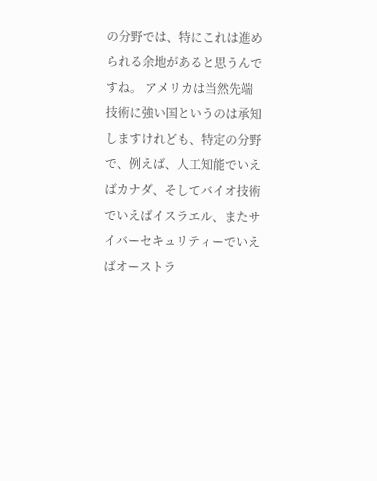の分野では、特にこれは進められる余地があると思うんですね。 アメリカは当然先端技術に強い国というのは承知しますけれども、特定の分野で、例えば、人工知能でいえばカナダ、そしてバイオ技術でいえばイスラエル、またサイバーセキュリティーでいえばオーストラ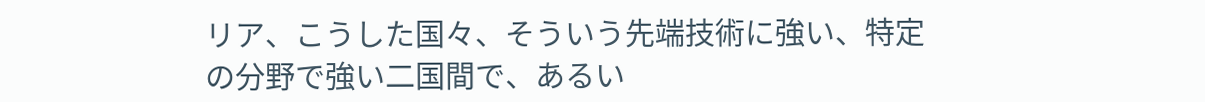リア、こうした国々、そういう先端技術に強い、特定の分野で強い二国間で、あるい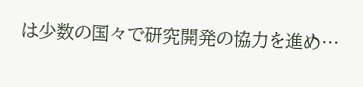は少数の国々で研究開発の協力を進め…